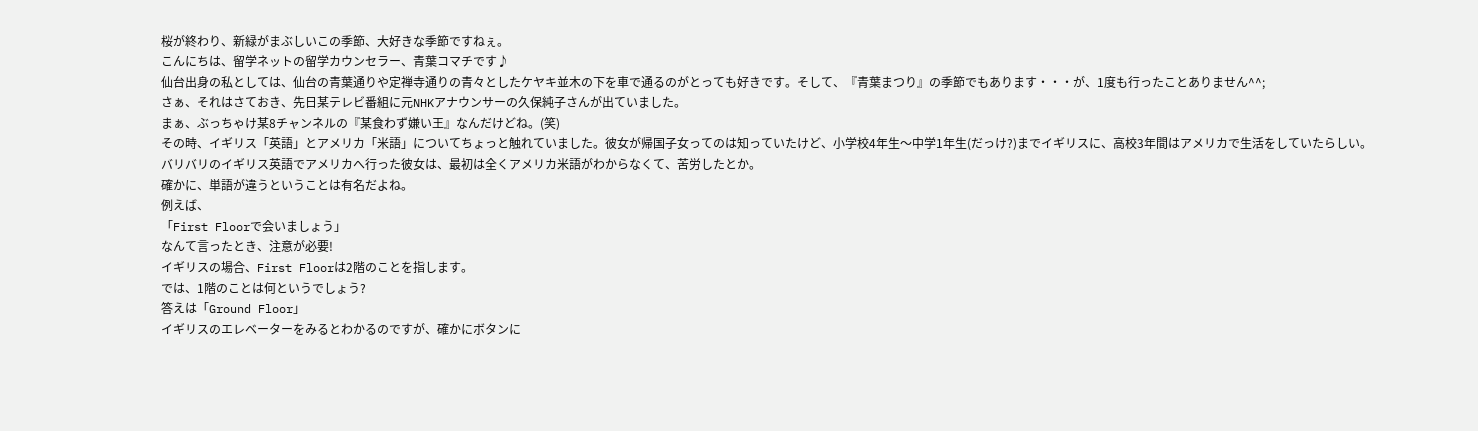桜が終わり、新緑がまぶしいこの季節、大好きな季節ですねぇ。
こんにちは、留学ネットの留学カウンセラー、青葉コマチです♪
仙台出身の私としては、仙台の青葉通りや定禅寺通りの青々としたケヤキ並木の下を車で通るのがとっても好きです。そして、『青葉まつり』の季節でもあります・・・が、1度も行ったことありません^^;
さぁ、それはさておき、先日某テレビ番組に元NHKアナウンサーの久保純子さんが出ていました。
まぁ、ぶっちゃけ某8チャンネルの『某食わず嫌い王』なんだけどね。(笑)
その時、イギリス「英語」とアメリカ「米語」についてちょっと触れていました。彼女が帰国子女ってのは知っていたけど、小学校4年生〜中学1年生(だっけ?)までイギリスに、高校3年間はアメリカで生活をしていたらしい。
バリバリのイギリス英語でアメリカへ行った彼女は、最初は全くアメリカ米語がわからなくて、苦労したとか。
確かに、単語が違うということは有名だよね。
例えば、
「First Floorで会いましょう」
なんて言ったとき、注意が必要!
イギリスの場合、First Floorは2階のことを指します。
では、1階のことは何というでしょう?
答えは「Ground Floor」
イギリスのエレベーターをみるとわかるのですが、確かにボタンに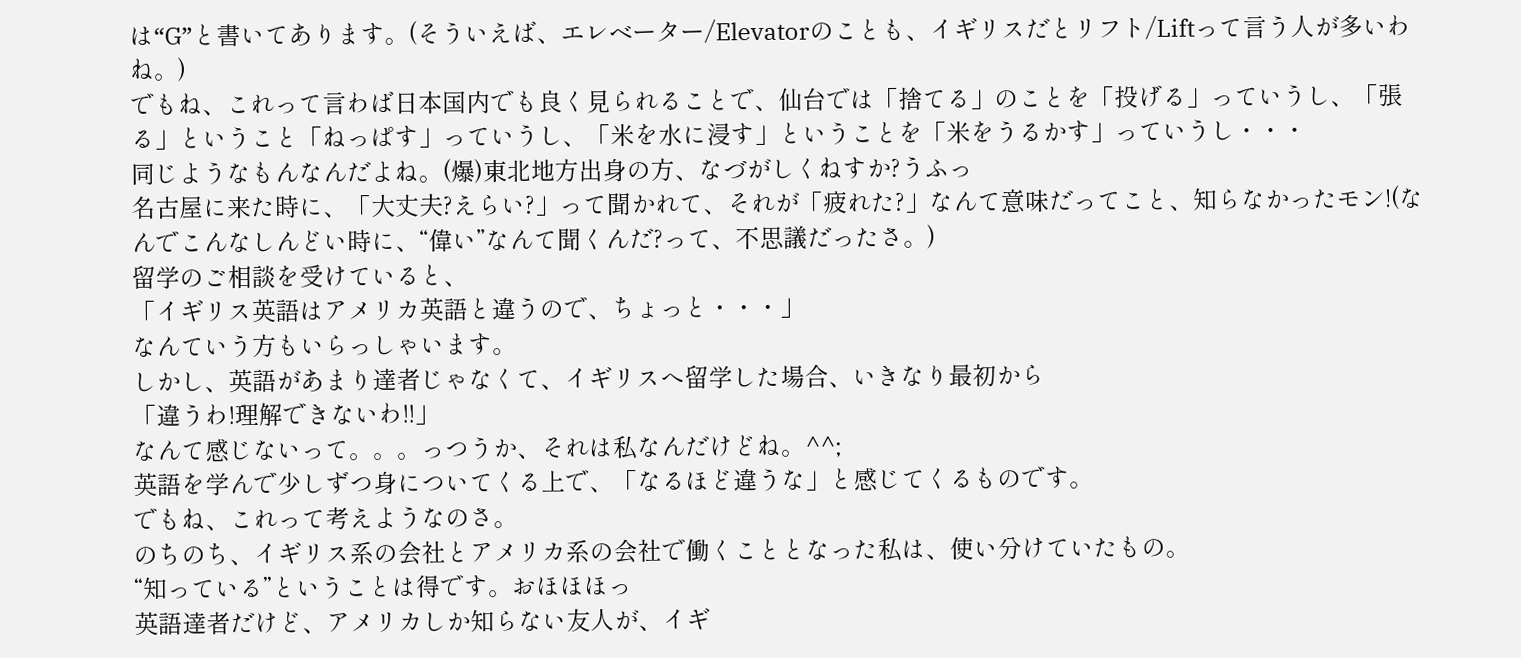は“G”と書いてあります。(そういえば、エレベーター/Elevatorのことも、イギリスだとリフト/Liftって言う人が多いわね。)
でもね、これって言わば日本国内でも良く見られることで、仙台では「捨てる」のことを「投げる」っていうし、「張る」ということ「ねっぱす」っていうし、「米を水に浸す」ということを「米をうるかす」っていうし・・・
同じようなもんなんだよね。(爆)東北地方出身の方、なづがしくねすか?うふっ
名古屋に来た時に、「大丈夫?えらい?」って聞かれて、それが「疲れた?」なんて意味だってこと、知らなかったモン!(なんでこんなしんどい時に、“偉い”なんて聞くんだ?って、不思議だったさ。)
留学のご相談を受けていると、
「イギリス英語はアメリカ英語と違うので、ちょっと・・・」
なんていう方もいらっしゃいます。
しかし、英語があまり達者じゃなくて、イギリスへ留学した場合、いきなり最初から
「違うわ!理解できないわ!!」
なんて感じないって。。。っつうか、それは私なんだけどね。^^;
英語を学んで少しずつ身についてくる上で、「なるほど違うな」と感じてくるものです。
でもね、これって考えようなのさ。
のちのち、イギリス系の会社とアメリカ系の会社で働くこととなった私は、使い分けていたもの。
“知っている”ということは得です。おほほほっ
英語達者だけど、アメリカしか知らない友人が、イギ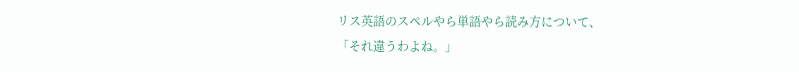リス英語のスペルやら単語やら読み方について、
「それ違うわよね。」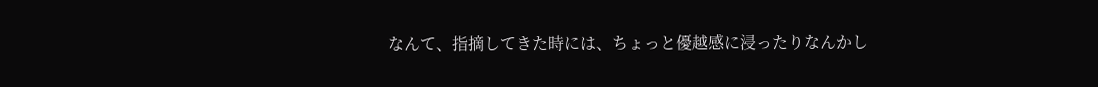なんて、指摘してきた時には、ちょっと優越感に浸ったりなんかし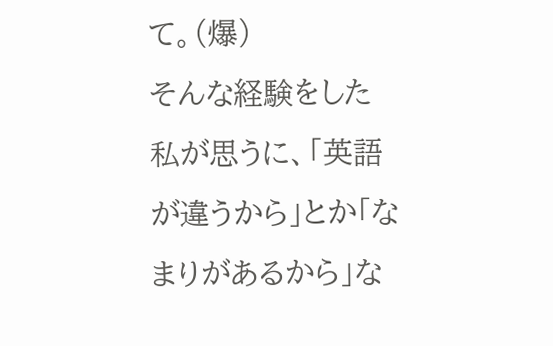て。(爆)
そんな経験をした私が思うに、「英語が違うから」とか「なまりがあるから」な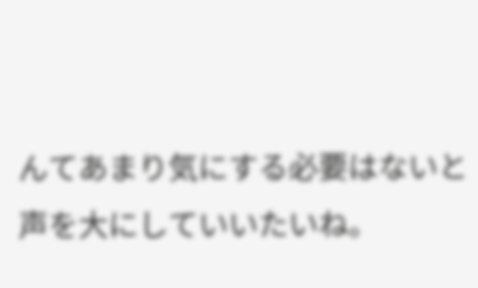んてあまり気にする必要はないと声を大にしていいたいね。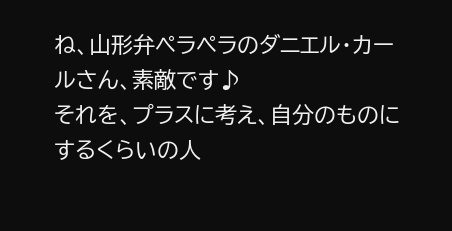ね、山形弁ペラペラのダニエル・カールさん、素敵です♪
それを、プラスに考え、自分のものにするくらいの人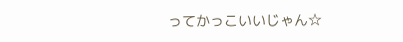ってかっこいいじゃん☆